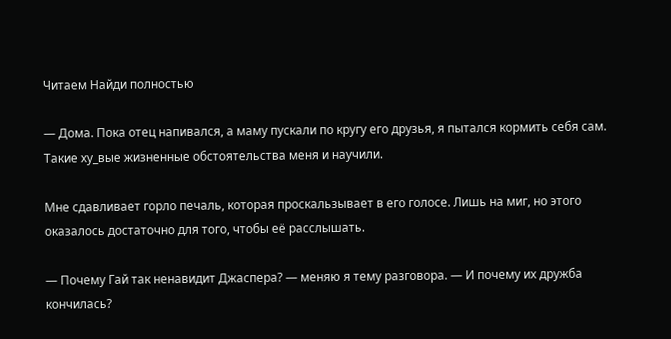Читаем Найди полностью

— Дома. Пока отец напивался, а маму пускали по кругу его друзья, я пытался кормить себя сам. Такие ху_вые жизненные обстоятельства меня и научили.

Мне сдавливает горло печаль, которая проскальзывает в его голосе. Лишь на миг, но этого оказалось достаточно для того, чтобы её расслышать.

— Почему Гай так ненавидит Джаспера? — меняю я тему разговора. — И почему их дружба кончилась?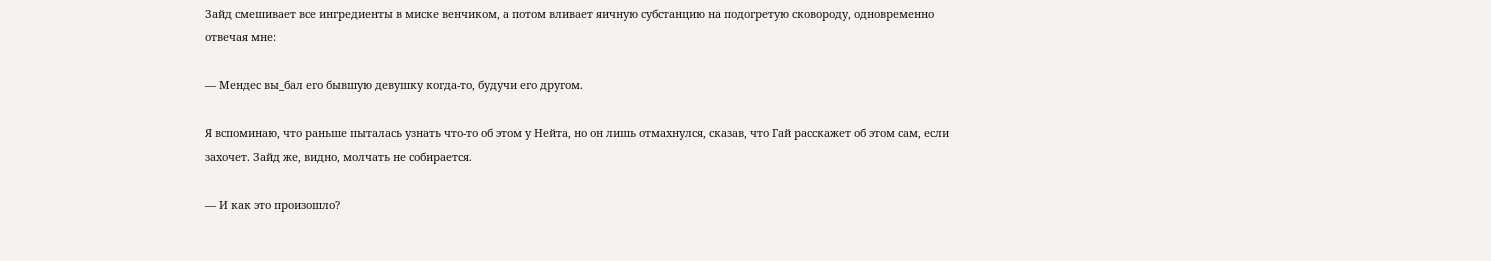Зайд смешивает все ингредиенты в миске венчиком, а потом вливает яичную субстанцию на подогретую сковороду, одновременно отвечая мне:

— Мендес вы_бал его бывшую девушку когда-то, будучи его другом.

Я вспоминаю, что раньше пыталась узнать что-то об этом у Нейта, но он лишь отмахнулся, сказав, что Гай расскажет об этом сам, если захочет. Зайд же, видно, молчать не собирается.

— И как это произошло?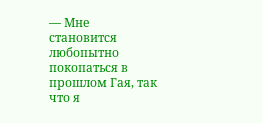— Мне становится любопытно покопаться в прошлом Гая, так что я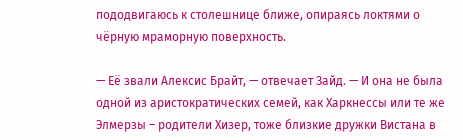пододвигаюсь к столешнице ближе, опираясь локтями о чёрную мраморную поверхность.

— Её звали Алексис Брайт, — отвечает Зайд. — И она не была одной из аристократических семей, как Харкнессы или те же Элмерзы – родители Хизер, тоже близкие дружки Вистана в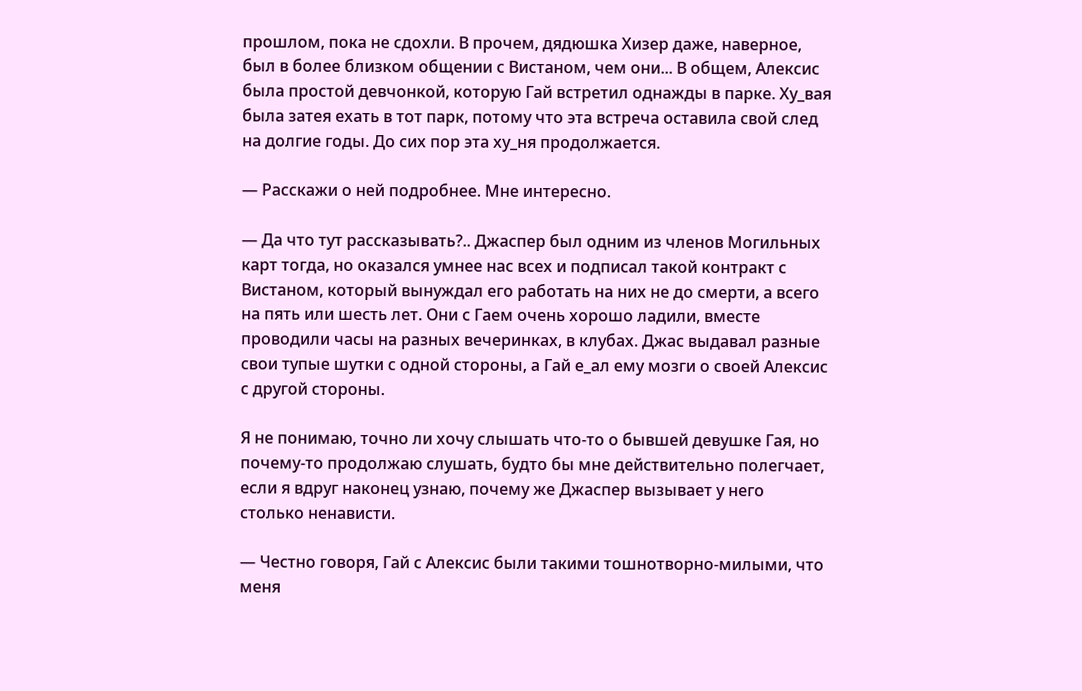прошлом, пока не сдохли. В прочем, дядюшка Хизер даже, наверное, был в более близком общении с Вистаном, чем они... В общем, Алексис была простой девчонкой, которую Гай встретил однажды в парке. Ху_вая была затея ехать в тот парк, потому что эта встреча оставила свой след на долгие годы. До сих пор эта ху_ня продолжается.

— Расскажи о ней подробнее. Мне интересно.

— Да что тут рассказывать?.. Джаспер был одним из членов Могильных карт тогда, но оказался умнее нас всех и подписал такой контракт с Вистаном, который вынуждал его работать на них не до смерти, а всего на пять или шесть лет. Они с Гаем очень хорошо ладили, вместе проводили часы на разных вечеринках, в клубах. Джас выдавал разные свои тупые шутки с одной стороны, а Гай е_ал ему мозги о своей Алексис с другой стороны.

Я не понимаю, точно ли хочу слышать что-то о бывшей девушке Гая, но почему-то продолжаю слушать, будто бы мне действительно полегчает, если я вдруг наконец узнаю, почему же Джаспер вызывает у него столько ненависти.

— Честно говоря, Гай с Алексис были такими тошнотворно-милыми, что меня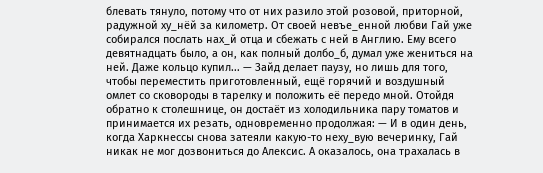блевать тянуло, потому что от них разило этой розовой, приторной, радужной ху_нёй за километр. От своей невъе_енной любви Гай уже собирался послать нах_й отца и сбежать с ней в Англию. Ему всего девятнадцать было, а он, как полный долбо_б, думал уже жениться на ней. Даже кольцо купил... — Зайд делает паузу, но лишь для того, чтобы переместить приготовленный, ещё горячий и воздушный омлет со сковороды в тарелку и положить её передо мной. Отойдя обратно к столешнице, он достаёт из холодильника пару томатов и принимается их резать, одновременно продолжая: — И в один день, когда Харкнессы снова затеяли какую-то неху_вую вечеринку, Гай никак не мог дозвониться до Алексис. А оказалось, она трахалась в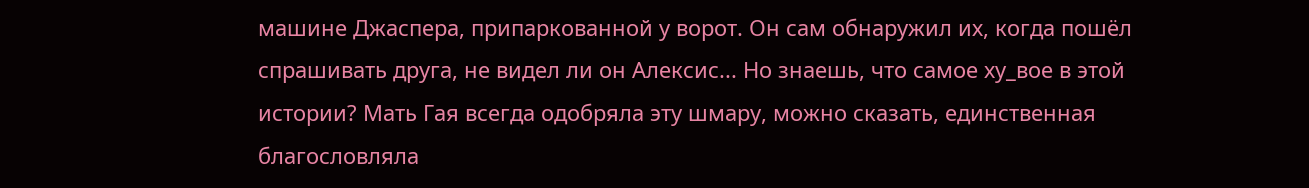машине Джаспера, припаркованной у ворот. Он сам обнаружил их, когда пошёл спрашивать друга, не видел ли он Алексис... Но знаешь, что самое ху_вое в этой истории? Мать Гая всегда одобряла эту шмару, можно сказать, единственная благословляла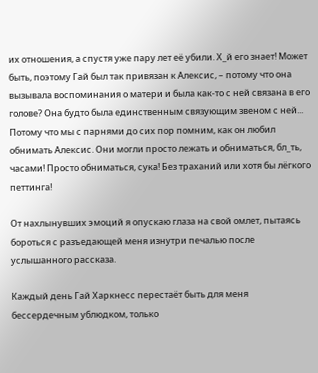их отношения, а спустя уже пару лет её убили. Х_й его знает! Может быть, поэтому Гай был так привязан к Алексис, – потому что она вызывала воспоминания о матери и была как-то с ней связана в его голове? Она будто была единственным связующим звеном с ней... Потому что мы с парнями до сих пор помним, как он любил обнимать Алексис. Они могли просто лежать и обниматься, бл_ть, часами! Просто обниматься, сука! Без траханий или хотя бы лёгкого петтинга!

От нахлынувших эмоций я опускаю глаза на свой омлет, пытаясь бороться с разъедающей меня изнутри печалью после услышанного рассказа.

Каждый день Гай Харкнесс перестаёт быть для меня бессердечным ублюдком, только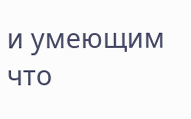и умеющим что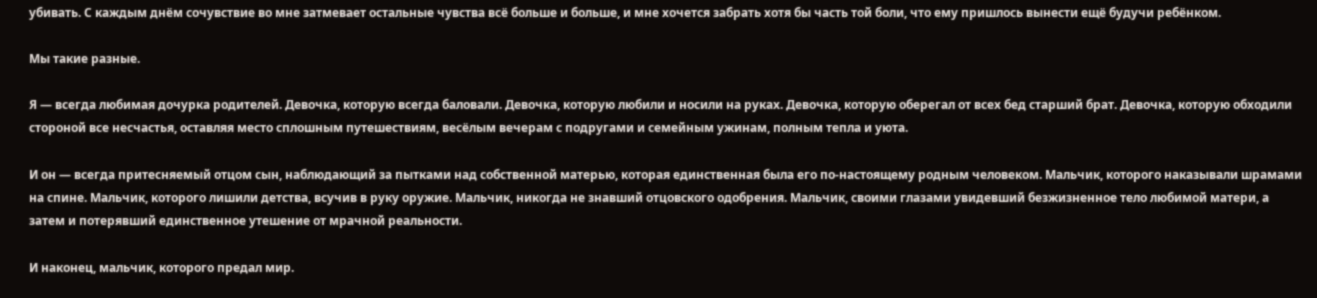убивать. С каждым днём сочувствие во мне затмевает остальные чувства всё больше и больше, и мне хочется забрать хотя бы часть той боли, что ему пришлось вынести ещё будучи ребёнком.

Мы такие разные.

Я — всегда любимая дочурка родителей. Девочка, которую всегда баловали. Девочка, которую любили и носили на руках. Девочка, которую оберегал от всех бед старший брат. Девочка, которую обходили стороной все несчастья, оставляя место сплошным путешествиям, весёлым вечерам с подругами и семейным ужинам, полным тепла и уюта.

И он — всегда притесняемый отцом сын, наблюдающий за пытками над собственной матерью, которая единственная была его по-настоящему родным человеком. Мальчик, которого наказывали шрамами на спине. Мальчик, которого лишили детства, всучив в руку оружие. Мальчик, никогда не знавший отцовского одобрения. Мальчик, своими глазами увидевший безжизненное тело любимой матери, а затем и потерявший единственное утешение от мрачной реальности.

И наконец, мальчик, которого предал мир.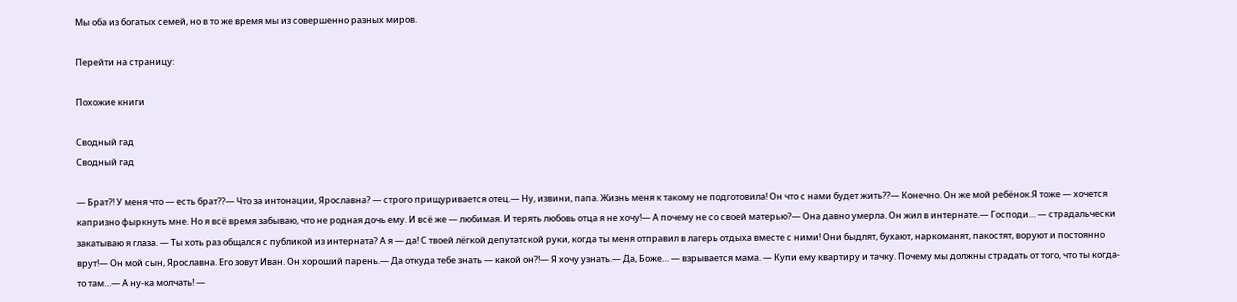Мы оба из богатых семей, но в то же время мы из совершенно разных миров.

Перейти на страницу:

Похожие книги

Сводный гад
Сводный гад

— Брат?! У меня что — есть брат??— Что за интонации, Ярославна? — строго прищуривается отец.— Ну, извини, папа. Жизнь меня к такому не подготовила! Он что с нами будет жить??— Конечно. Он же мой ребёнок.Я тоже — хочется капризно фыркнуть мне. Но я всё время забываю, что не родная дочь ему. И всë же — любимая. И терять любовь отца я не хочу!— А почему не со своей матерью?— Она давно умерла. Он жил в интернате.— Господи… — страдальчески закатываю я глаза. — Ты хоть раз общался с публикой из интерната? А я — да! С твоей лёгкой депутатской руки, когда ты меня отправил в лагерь отдыха вместе с ними! Они быдлят, бухают, наркоманят, пакостят, воруют и постоянно врут!— Он мой сын, Ярославна. Его зовут Иван. Он хороший парень.— Да откуда тебе знать — какой он?!— Я хочу узнать.— Да, Боже… — взрывается мама. — Купи ему квартиру и тачку. Почему мы должны страдать от того, что ты когда-то там…— А ну-ка молчать! —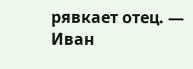рявкает отец. — Иван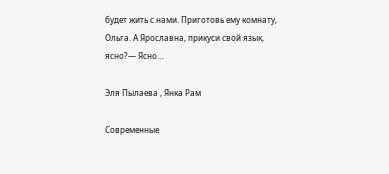будет жить с нами. Приготовь ему комнату, Ольга. А Ярославна, прикуси свой язык, ясно?— Ясно…

Эля Пылаева , Янка Рам

Современные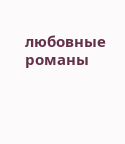любовные романы